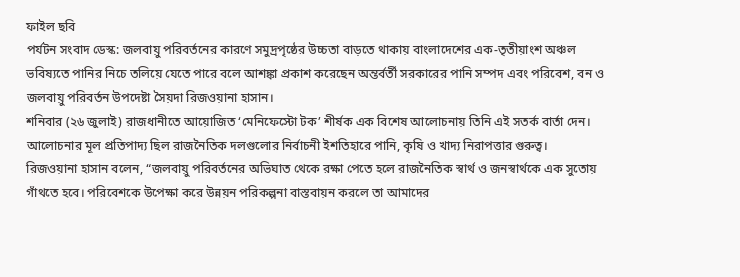ফাইল ছবি
পর্যটন সংবাদ ডেস্ক: জলবায়ু পরিবর্তনের কারণে সমুদ্রপৃষ্ঠের উচ্চতা বাড়তে থাকায় বাংলাদেশের এক-তৃতীয়াংশ অঞ্চল ভবিষ্যতে পানির নিচে তলিয়ে যেতে পারে বলে আশঙ্কা প্রকাশ করেছেন অন্তর্বর্তী সরকারের পানি সম্পদ এবং পরিবেশ, বন ও জলবায়ু পরিবর্তন উপদেষ্টা সৈয়দা রিজওয়ানা হাসান।
শনিবার (২৬ জুলাই) রাজধানীতে আয়োজিত ‘মেনিফেস্টো টক’ শীর্ষক এক বিশেষ আলোচনায় তিনি এই সতর্ক বার্তা দেন। আলোচনার মূল প্রতিপাদ্য ছিল রাজনৈতিক দলগুলোর নির্বাচনী ইশতিহারে পানি, কৃষি ও খাদ্য নিরাপত্তার গুরুত্ব।
রিজওয়ানা হাসান বলেন, “জলবায়ু পরিবর্তনের অভিঘাত থেকে রক্ষা পেতে হলে রাজনৈতিক স্বার্থ ও জনস্বার্থকে এক সুতোয় গাঁথতে হবে। পরিবেশকে উপেক্ষা করে উন্নয়ন পরিকল্পনা বাস্তবায়ন করলে তা আমাদের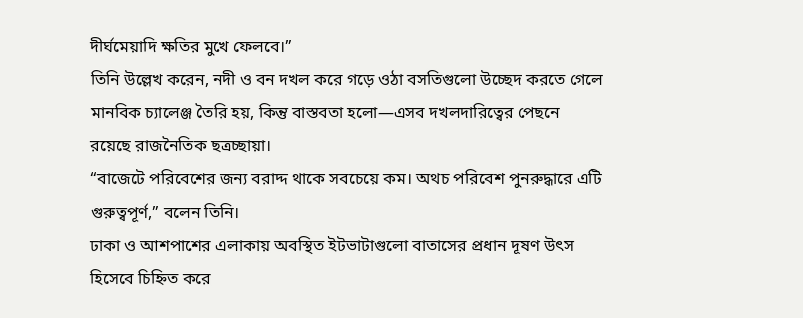দীর্ঘমেয়াদি ক্ষতির মুখে ফেলবে।”
তিনি উল্লেখ করেন, নদী ও বন দখল করে গড়ে ওঠা বসতিগুলো উচ্ছেদ করতে গেলে মানবিক চ্যালেঞ্জ তৈরি হয়, কিন্তু বাস্তবতা হলো—এসব দখলদারিত্বের পেছনে রয়েছে রাজনৈতিক ছত্রচ্ছায়া।
“বাজেটে পরিবেশের জন্য বরাদ্দ থাকে সবচেয়ে কম। অথচ পরিবেশ পুনরুদ্ধারে এটি গুরুত্বপূর্ণ,” বলেন তিনি।
ঢাকা ও আশপাশের এলাকায় অবস্থিত ইটভাটাগুলো বাতাসের প্রধান দূষণ উৎস হিসেবে চিহ্নিত করে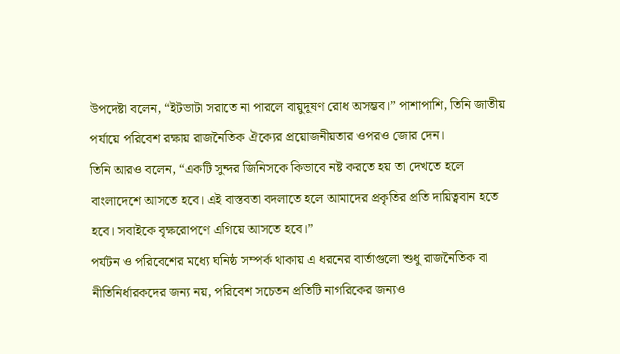উপদেষ্টা বলেন, “ইটভাটা সরাতে না পারলে বায়ুদূষণ রোধ অসম্ভব।” পাশাপাশি, তিনি জাতীয় পর্যায়ে পরিবেশ রক্ষায় রাজনৈতিক ঐক্যের প্রয়োজনীয়তার ওপরও জোর দেন।
তিনি আরও বলেন, “একটি সুন্দর জিনিসকে কিভাবে নষ্ট করতে হয় তা দেখতে হলে বাংলাদেশে আসতে হবে। এই বাস্তবতা বদলাতে হলে আমাদের প্রকৃতির প্রতি দায়িত্ববান হতে হবে। সবাইকে বৃক্ষরোপণে এগিয়ে আসতে হবে।”
পর্যটন ও পরিবেশের মধ্যে ঘনিষ্ঠ সম্পর্ক থাকায় এ ধরনের বার্তাগুলো শুধু রাজনৈতিক বা নীতিনির্ধারকদের জন্য নয়, পরিবেশ সচেতন প্রতিটি নাগরিকের জন্যও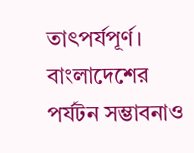তাৎপর্যপূর্ণ। বাংলাদেশের পর্যটন সম্ভাবনাও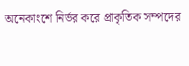অনেকাংশে নির্ভর করে প্রাকৃতিক সম্পদের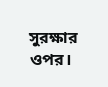সুরক্ষার ওপর।